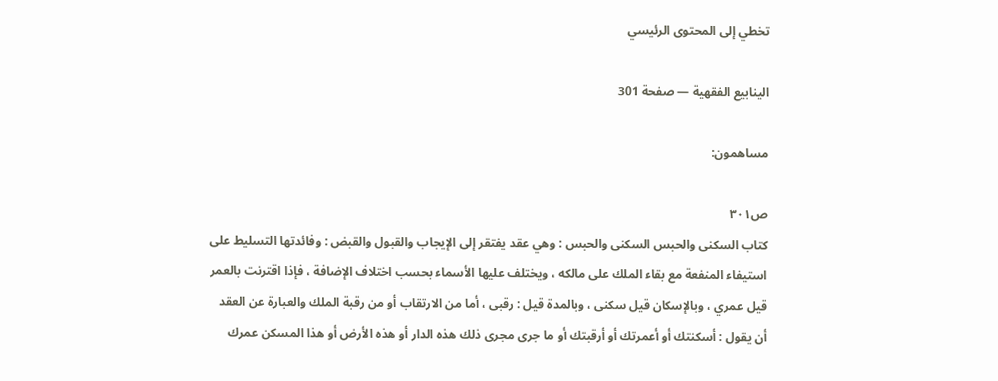تخطي إلى المحتوى الرئيسي

الينابيع الفقهية — صفحة 301

مساهمون:

ص٣٠١
كتاب السكنى والحبس السكنى والحبس : وهي عقد يفتقر إلى الإيجاب والقبول والقبض : وفائدتها التسليط على استيفاء المنفعة مع بقاء الملك على مالكه ، ويختلف عليها الأسماء بحسب اختلاف الإضافة ، فإذا اقترنت بالعمر قيل عمري ، وبالإسكان قيل سكنى ، وبالمدة قيل : رقبى ، أما من الارتقاب أو من رقبة الملك والعبارة عن العقد أن يقول : أسكنتك أو أعمرتك أو أرقبتك أو ما جرى مجرى ذلك هذه الدار أو هذه الأرض أو هذا المسكن عمرك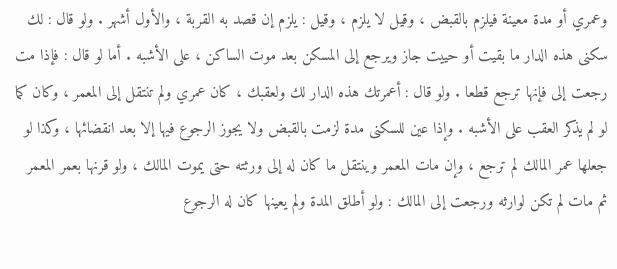وعمري أو مدة معينة فيلزم بالقبض ، وقيل لا يلزم ، وقيل : يلزم إن قصد به القربة ، والأول أشهر . ولو قال : لك سكنى هذه الدار ما بقيت أو حييت جاز ويرجع إلى المسكن بعد موت الساكن ، على الأشبه . أما لو قال : فإذا مت رجعت إلى فإنها ترجع قطعا . ولو قال : أعمرتك هذه الدار لك ولعقبك ، كان عمري ولم تنتقل إلى المعمر ، وكان كما لو لم يذكر العقب على الأشبه . وإذا عين للسكنى مدة لزمت بالقبض ولا يجوز الرجوع فيها إلا بعد انقضائها ، وكذا لو جعلها عمر المالك لم ترجع ، وإن مات المعمر وينتقل ما كان له إلى ورثته حتى يموت المالك ، ولو قرنها بعمر المعمر ثم مات لم تكن لوارثه ورجعت إلى المالك : ولو أطلق المدة ولم يعينها كان له الرجوع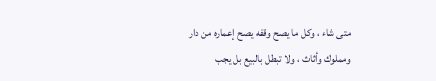متى شاء ، وكل ما يصح وقفه يصح إعماره من دار ومملوك وأثاث ، ولا تبطل بالبيع بل يجب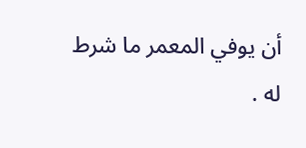أن يوفي المعمر ما شرط له .